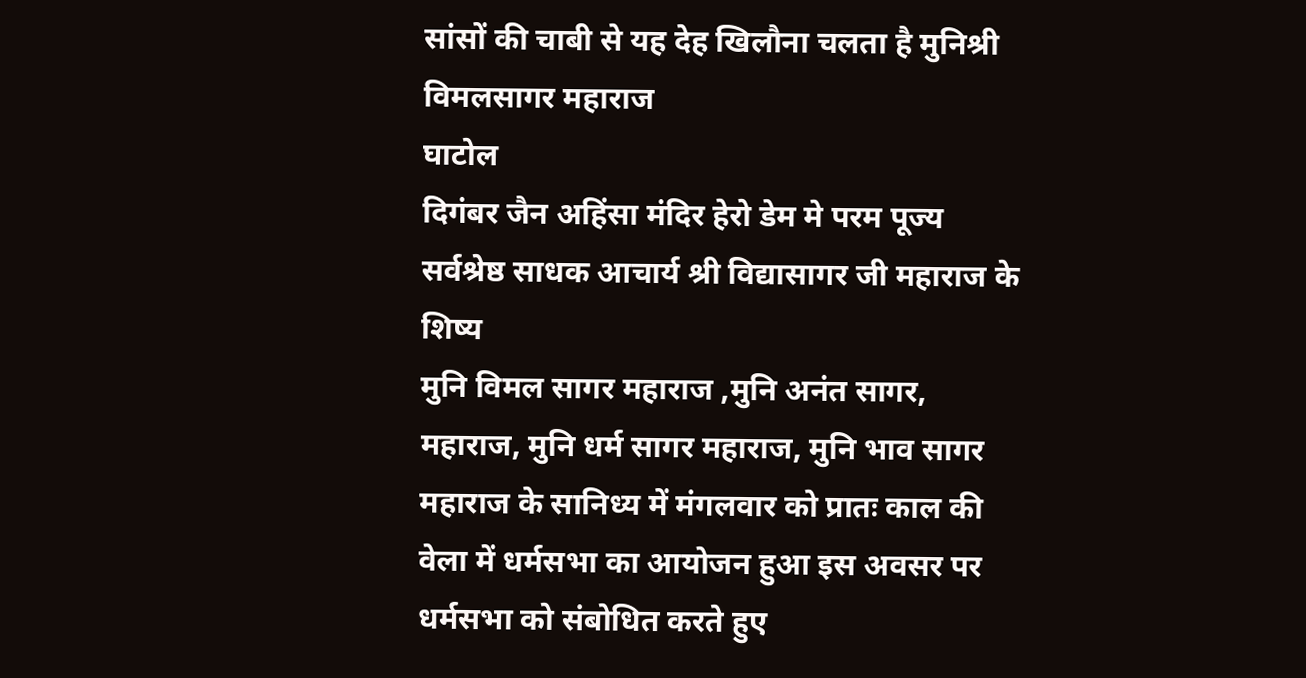सांसों की चाबी से यह देह खिलौना चलता है मुनिश्री विमलसागर महाराज
घाटोल
दिगंबर जैन अहिंसा मंदिर हेरो डेम मे परम पूज्य सर्वश्रेष्ठ साधक आचार्य श्री विद्यासागर जी महाराज के शिष्य
मुनि विमल सागर महाराज ,मुनि अनंत सागर, महाराज, मुनि धर्म सागर महाराज, मुनि भाव सागर महाराज के सानिध्य में मंगलवार को प्रातः काल की वेला में धर्मसभा का आयोजन हुआ इस अवसर पर धर्मसभा को संबोधित करते हुए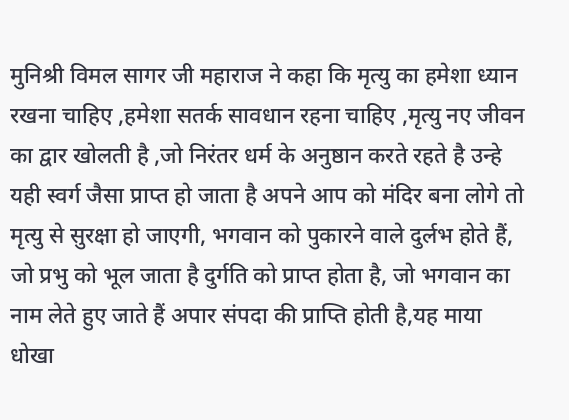मुनिश्री विमल सागर जी महाराज ने कहा कि मृत्यु का हमेशा ध्यान रखना चाहिए ,हमेशा सतर्क सावधान रहना चाहिए ,मृत्यु नए जीवन का द्वार खोलती है ,जो निरंतर धर्म के अनुष्ठान करते रहते है उन्हे यही स्वर्ग जैसा प्राप्त हो जाता है अपने आप को मंदिर बना लोगे तो मृत्यु से सुरक्षा हो जाएगी, भगवान को पुकारने वाले दुर्लभ होते हैं, जो प्रभु को भूल जाता है दुर्गति को प्राप्त होता है, जो भगवान का नाम लेते हुए जाते हैं अपार संपदा की प्राप्ति होती है,यह माया धोखा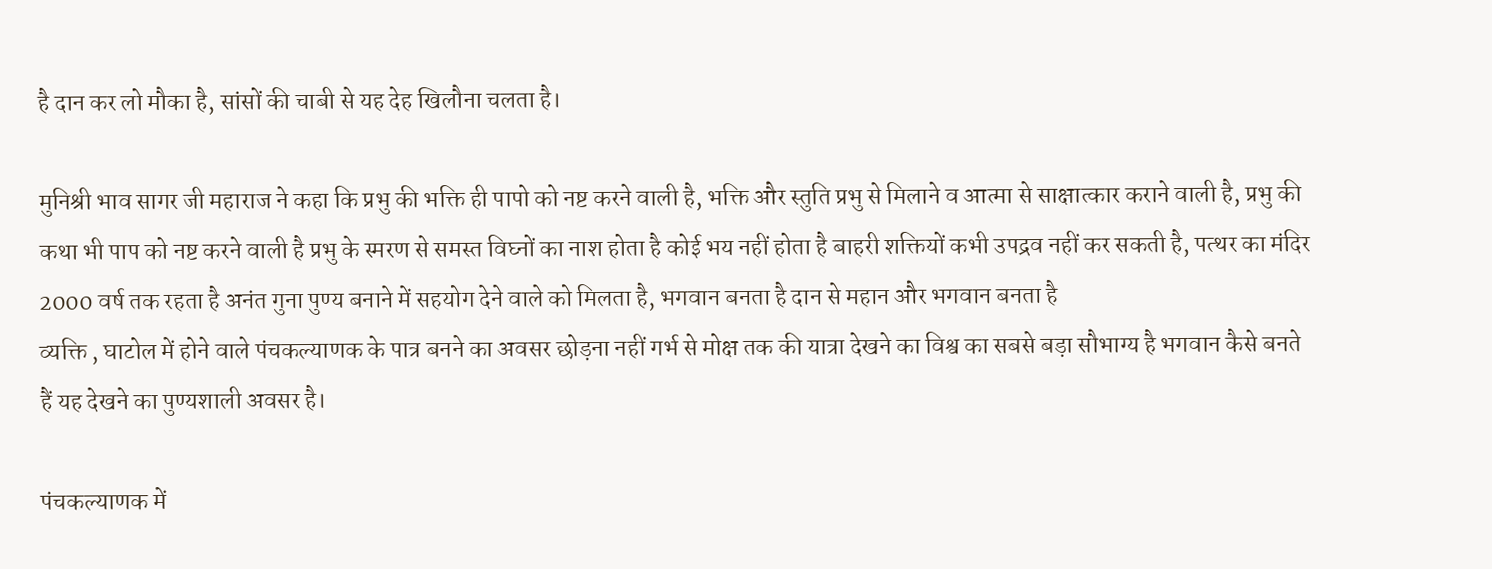है दान कर लो मौका है, सांसों की चाबी से यह देह खिलौना चलता है।

मुनिश्री भाव सागर जी महाराज ने कहा कि प्रभु की भक्ति ही पापो को नष्ट करने वाली है, भक्ति और स्तुति प्रभु से मिलाने व आत्मा से साक्षात्कार कराने वाली है, प्रभु की कथा भी पाप को नष्ट करने वाली है प्रभु के स्मरण से समस्त विघ्नों का नाश होता है कोई भय नहीं होता है बाहरी शक्तियों कभी उपद्रव नहीं कर सकती है, पत्थर का मंदिर 2000 वर्ष तक रहता है अनंत गुना पुण्य बनाने में सहयोग देने वाले को मिलता है, भगवान बनता है दान से महान और भगवान बनता है
व्यक्ति , घाटोल में होने वाले पंचकल्याणक के पात्र बनने का अवसर छोड़ना नहीं गर्भ से मोक्ष तक की यात्रा देखने का विश्व का सबसे बड़ा सौभाग्य है भगवान कैसे बनते हैं यह देखने का पुण्यशाली अवसर है।

पंचकल्याणक में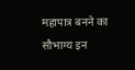महापात्र बनने का सौभाग्य इन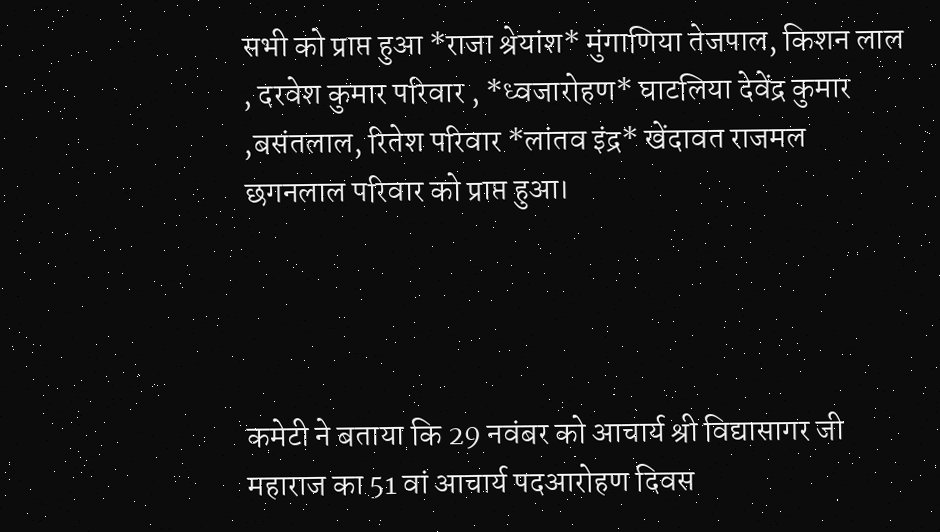सभी को प्राप्त हुआ *राजा श्रेयांश* मुंगाणिया तेजपाल, किशन लाल , दरवेश कुमार परिवार , *ध्वजारोहण* घाटलिया देवेंद्र कुमार ,बसंतलाल, रितेश परिवार *लांतव इंद्र* खेंदावत राजमल छगनलाल परिवार को प्राप्त हुआ।




कमेटी ने बताया कि 29 नवंबर को आचार्य श्री विद्यासागर जी महाराज का 51 वां आचार्य पदआरोहण दिवस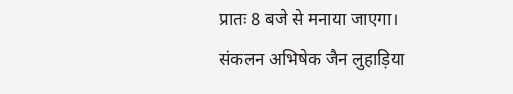प्रातः 8 बजे से मनाया जाएगा।
संकलन अभिषेक जैन लुहाड़िया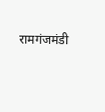रामगंजमंडी